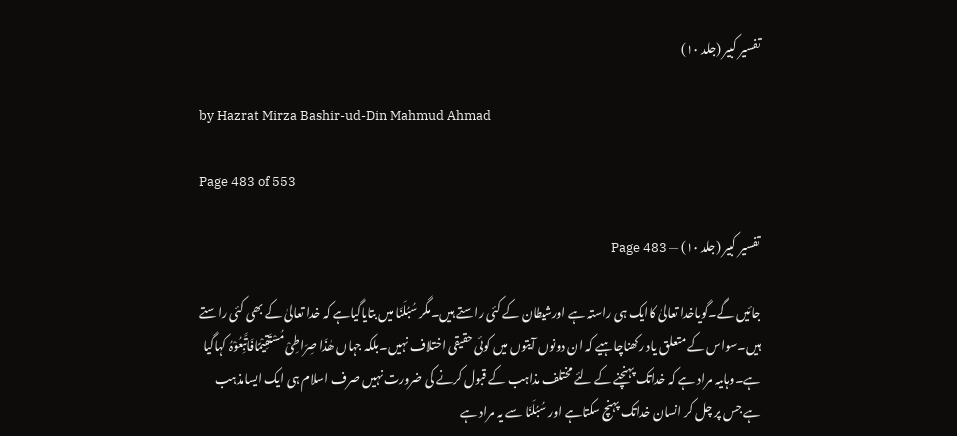تفسیر کبیر (جلد ۱۰)

by Hazrat Mirza Bashir-ud-Din Mahmud Ahmad

Page 483 of 553

تفسیر کبیر (جلد ۱۰) — Page 483

جائیں گے۔گویاخدا تعالیٰ کاایک ہی راستہ ہے اورشیطان کے کئی راستے ہیں۔مگر سُبُلَنَا میں بتایاگیاہے کہ خدا تعالیٰ کے بھی کئی راستے ہیں۔سواس کے متعلق یاد رکھناچاہیے کہ ان دونوں آیتوں میں کوئی حقیقی اختلاف نہیں۔بلکہ جہاں ھٰذَا صِرَاطِیْ مُسْتَقِیْمًافَاتَّبِعُوْہُ کہاگیا ہے۔وہاںیہ مراد ہے کہ خداتک پہنچنے کے لئے مختلف مذاہب کے قبول کرنے کی ضرورت نہیں صرف اسلام ہی ایک ایسامذہب ہے جس پر چل کر انسان خداتک پہنچ سکتاہے اور سُبُلَنَا سے یہ مراد ہے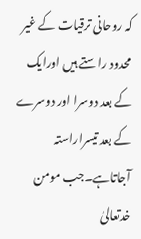کہ روحانی ترقیات کے غیر محدود راستے ہیں اورایک کے بعد دوسرا اور دوسرے کے بعد تیسراراستہ آجاتاہے۔جب مومن خدتعالیٰ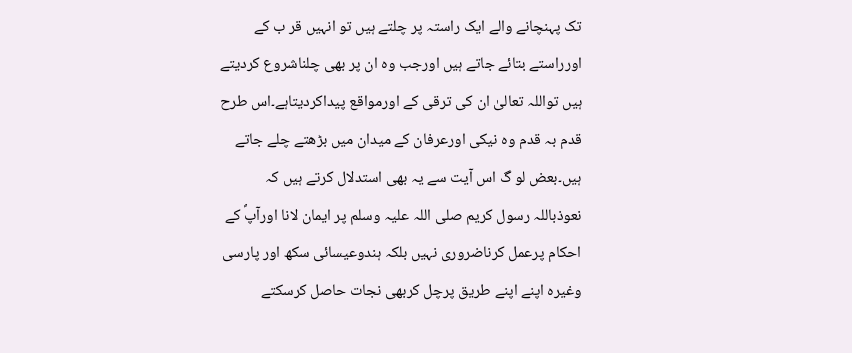تک پہنچانے والے ایک راستہ پر چلتے ہیں تو انہیں قر ب کے اورراستے بتائے جاتے ہیں اورجب وہ ان پر بھی چلناشروع کردیتے ہیں تواللہ تعالیٰ ان کی ترقی کے اورمواقع پیداکردیتاہے۔اس طرح قدم بہ قدم وہ نیکی اورعرفان کے میدان میں بڑھتے چلے جاتے ہیں۔بعض لو گ اس آیت سے یہ بھی استدلال کرتے ہیں کہ نعوذباللہ رسول کریم صلی اللہ علیہ وسلم پر ایمان لانا اورآپؐ کے احکام پرعمل کرناضروری نہیں بلکہ ہندوعیسائی سکھ اور پارسی وغیرہ اپنے اپنے طریق پرچل کربھی نجات حاصل کرسکتے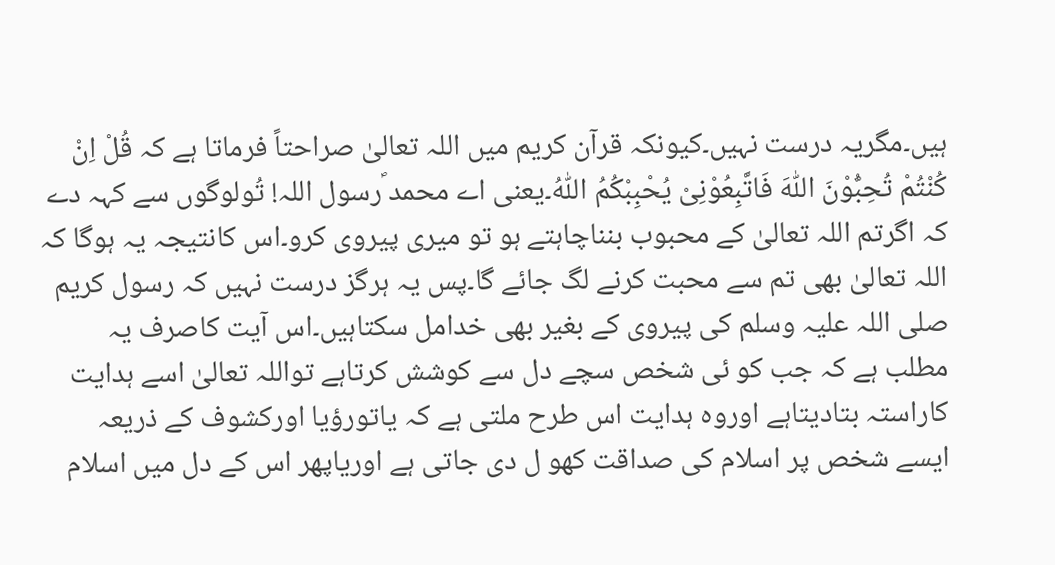ہیں۔مگریہ درست نہیں۔کیونکہ قرآن کریم میں اللہ تعالیٰ صراحتاً فرماتا ہے کہ قُلْ اِنْ کُنْتُمْ تُحِبُّوْنَ اللّٰہَ فَاتَّبِعُوْنِیْ یُحْبِبْکُمُ اللّٰہُ۔یعنی اے محمد ؐرسول اللہ! تُولوگوں سے کہہ دے کہ اگرتم اللہ تعالیٰ کے محبوب بنناچاہتے ہو تو میری پیروی کرو۔اس کانتیجہ یہ ہوگا کہ اللہ تعالیٰ بھی تم سے محبت کرنے لگ جائے گا۔پس یہ ہرگز درست نہیں کہ رسول کریم صلی اللہ علیہ وسلم کی پیروی کے بغیر بھی خدامل سکتاہیں۔اس آیت کاصرف یہ مطلب ہے کہ جب کو ئی شخص سچے دل سے کوشش کرتاہے تواللہ تعالیٰ اسے ہدایت کاراستہ بتادیتاہے اوروہ ہدایت اس طرح ملتی ہے کہ یاتورؤیا اورکشوف کے ذریعہ ایسے شخص پر اسلام کی صداقت کھو ل دی جاتی ہے اوریاپھر اس کے دل میں اسلام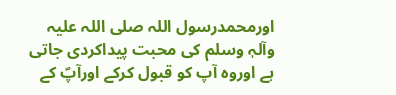اورمحمدرسول اللہ صلی اللہ علیہ وآلہٖ وسلم کی محبت پیداکردی جاتی ہے اوروہ آپ کو قبول کرکے اورآپؐ کے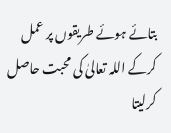بتائے ہوئے طریقوں پر عمل کرکے اللہ تعالیٰ کی محبت حاصل کرلیتا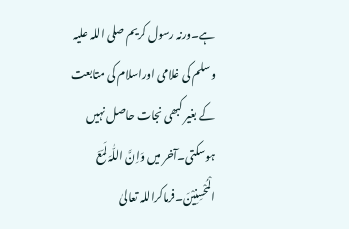ہے۔ورنہ رسول کریم صلی اللہ علیہ وسلم کی غلامی اوراسلام کی متابعت کے بغیر کبھی نجات حاصل نہیں ہوسکتی۔آخر میں وَاِنَّ اللّٰہَ لَمَعَ الْمُحْسِنِیْنَ۔فرماکراللہ تعالیٰ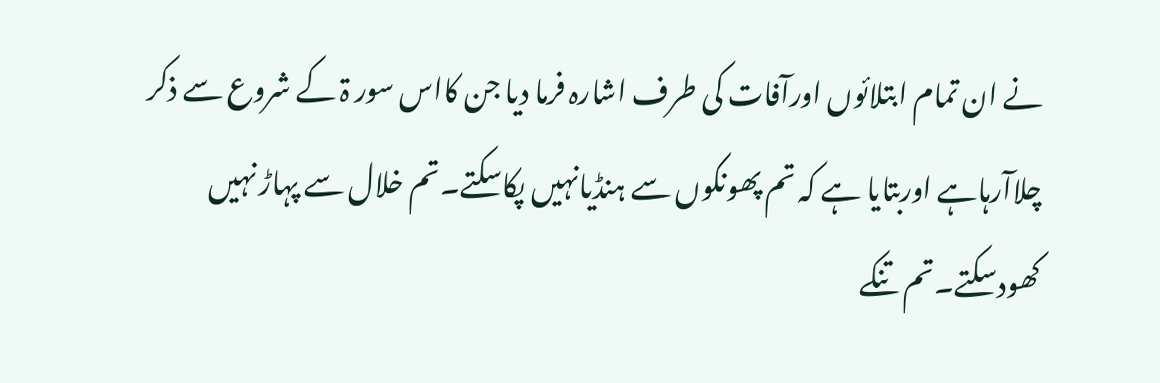نے ان تمام ابتلائوں اورآفات کی طرف اشارہ فرما دیا جن کااس سور ۃ کے شروع سے ذکر چلاآرہاہے اوربتایا ہے کہ تم پھونکوں سے ہنڈیانہیں پکاسکتے۔تم خلال سے پہاڑ نہیں کھودسکتے۔تم تنکے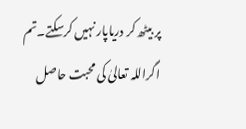پر بیٹھ کر دریاپار نہیں کرسکتے۔تم اگراللہ تعالیٰ کی محبت حاصل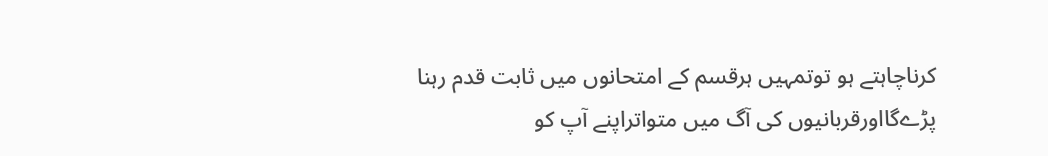کرناچاہتے ہو توتمہیں ہرقسم کے امتحانوں میں ثابت قدم رہنا پڑےگااورقربانیوں کی آگ میں متواتراپنے آپ کو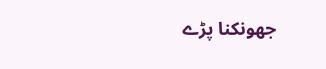جھونکنا پڑے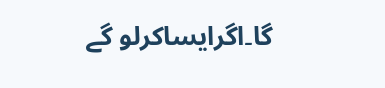گا۔اگرایساکرلو گے